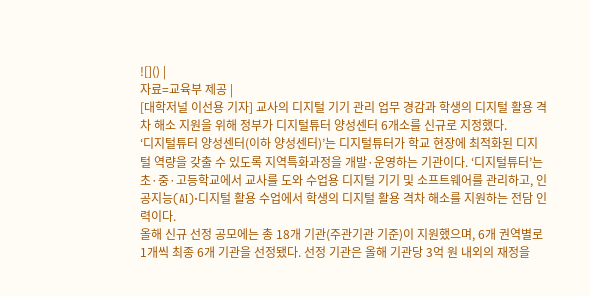![]() |
자료=교육부 제공 |
[대학저널 이선용 기자] 교사의 디지털 기기 관리 업무 경감과 학생의 디지털 활용 격차 해소 지원을 위해 정부가 디지털튜터 양성센터 6개소를 신규로 지정했다.
‘디지털튜터 양성센터(이하 양성센터)’는 디지털튜터가 학교 현장에 최적화된 디지털 역량을 갖출 수 있도록 지역특화과정을 개발·운영하는 기관이다. ‘디지털튜터’는 초·중·고등학교에서 교사를 도와 수업용 디지털 기기 및 소프트웨어를 관리하고, 인공지능(AI)·디지털 활용 수업에서 학생의 디지털 활용 격차 해소를 지원하는 전담 인력이다.
올해 신규 선정 공모에는 총 18개 기관(주관기관 기준)이 지원했으며, 6개 권역별로 1개씩 최종 6개 기관을 선정됐다. 선정 기관은 올해 기관당 3억 원 내외의 재정을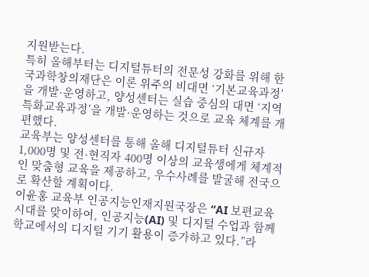지원받는다.
특히 올해부터는 디지털튜터의 전문성 강화를 위해 한국과학창의재단은 이론 위주의 비대면 ‘기본교육과정’을 개발·운영하고, 양성센터는 실습 중심의 대면 ‘지역특화교육과정’을 개발·운영하는 것으로 교육 체계를 개편했다.
교육부는 양성센터를 통해 올해 디지털튜터 신규자 1,000명 및 전·현직자 400명 이상의 교육생에게 체계적인 맞춤형 교육을 제공하고, 우수사례를 발굴해 전국으로 확산할 계획이다.
이윤홍 교육부 인공지능인재지원국장은 “AI 보편교육 시대를 맞이하여, 인공지능(AI) 및 디지털 수업과 함께 학교에서의 디지털 기기 활용이 증가하고 있다.”라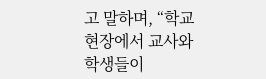고 말하며, “학교 현장에서 교사와 학생들이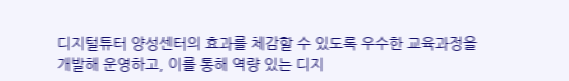디지털튜터 양성센터의 효과를 체감할 수 있도록 우수한 교육과정을 개발해 운영하고, 이를 통해 역량 있는 디지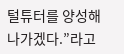털튜터를 양성해 나가겠다.”라고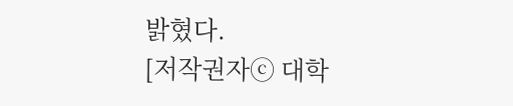밝혔다.
[저작권자ⓒ 대학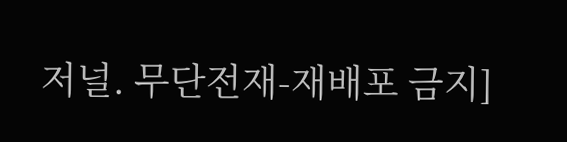저널. 무단전재-재배포 금지]